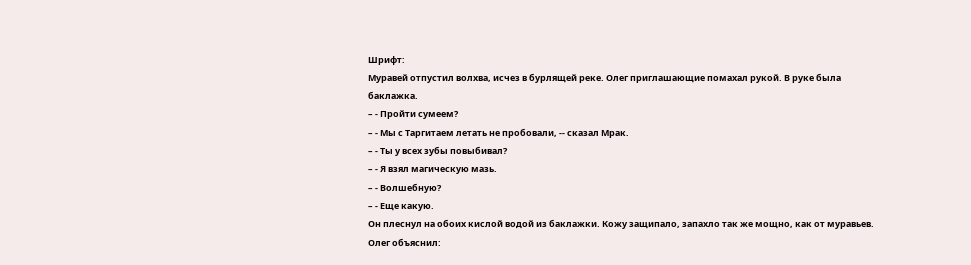Шрифт:
Муравей отпустил волхва, исчез в бурлящей реке. Олег приглашающие помахал рукой. В руке была баклажка.
– - Пройти сумеем?
– - Мы с Таргитаем летать не пробовали, -- сказал Мрак.
– - Ты у всех зубы повыбивал?
– - Я взял магическую мазь.
– - Волшебную?
– - Еще какую.
Он плеснул на обоих кислой водой из баклажки. Кожу защипало, запахло так же мощно, как от муравьев. Олег объяснил: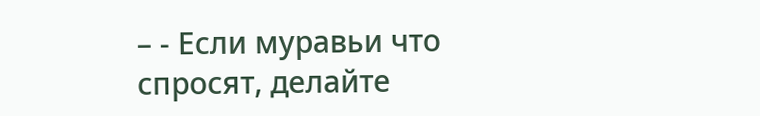– - Если муравьи что спросят, делайте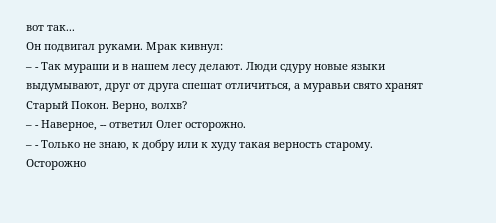вот так...
Он подвигал руками. Мрак кивнул:
– - Так мураши и в нашем лесу делают. Люди сдуру новые языки выдумывают, друг от друга спешат отличиться, а муравьи свято хранят Старый Покон. Верно, волхв?
– - Наверное, -- ответил Олег осторожно.
– - Только не знаю, к добру или к худу такая верность старому.
Осторожно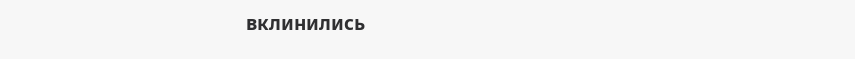вклинились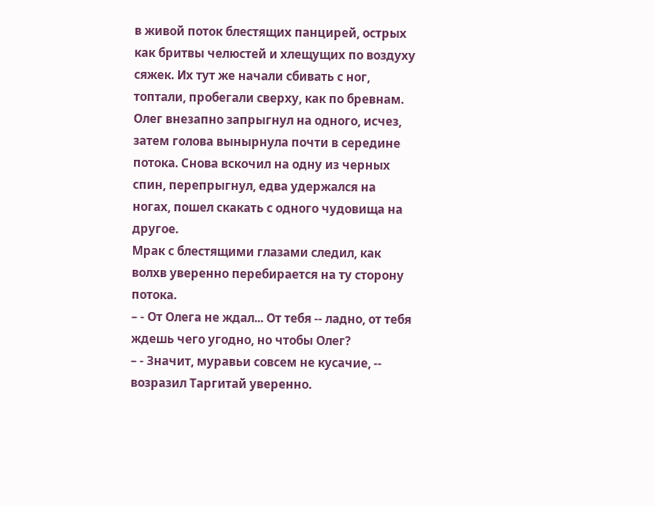в живой поток блестящих панцирей, острых как бритвы челюстей и хлещущих по воздуху сяжек. Их тут же начали сбивать с ног, топтали, пробегали сверху, как по бревнам. Олег внезапно запрыгнул на одного, исчез, затем голова вынырнула почти в середине потока. Снова вскочил на одну из черных спин, перепрыгнул, едва удержался на ногах, пошел скакать с одного чудовища на другое.
Мрак с блестящими глазами следил, как волхв уверенно перебирается на ту сторону потока.
– - От Олега не ждал... От тебя -- ладно, от тебя ждешь чего угодно, но чтобы Олег?
– - Значит, муравьи совсем не кусачие, -- возразил Таргитай уверенно.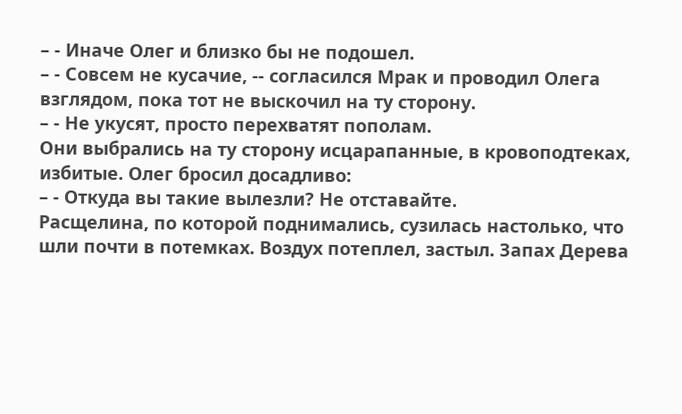– - Иначе Олег и близко бы не подошел.
– - Совсем не кусачие, -- согласился Мрак и проводил Олега взглядом, пока тот не выскочил на ту сторону.
– - Не укусят, просто перехватят пополам.
Они выбрались на ту сторону исцарапанные, в кровоподтеках, избитые. Олег бросил досадливо:
– - Откуда вы такие вылезли? Не отставайте.
Расщелина, по которой поднимались, сузилась настолько, что шли почти в потемках. Воздух потеплел, застыл. Запах Дерева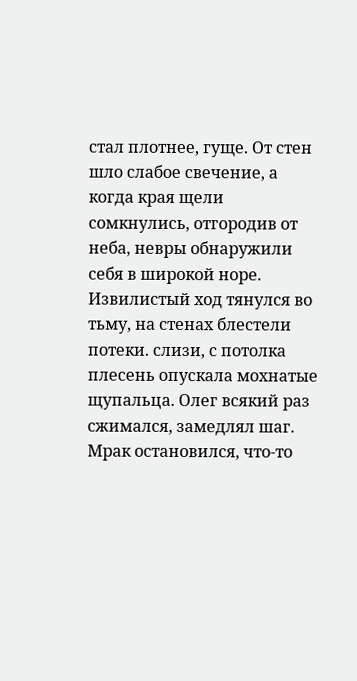стал плотнее, гуще. От стен шло слабое свечение, а когда края щели сомкнулись, отгородив от неба, невры обнаружили себя в широкой норе. Извилистый ход тянулся во тьму, на стенах блестели потеки. слизи, с потолка плесень опускала мохнатые щупальца. Олег всякий раз сжимался, замедлял шаг.
Мрак остановился, что-то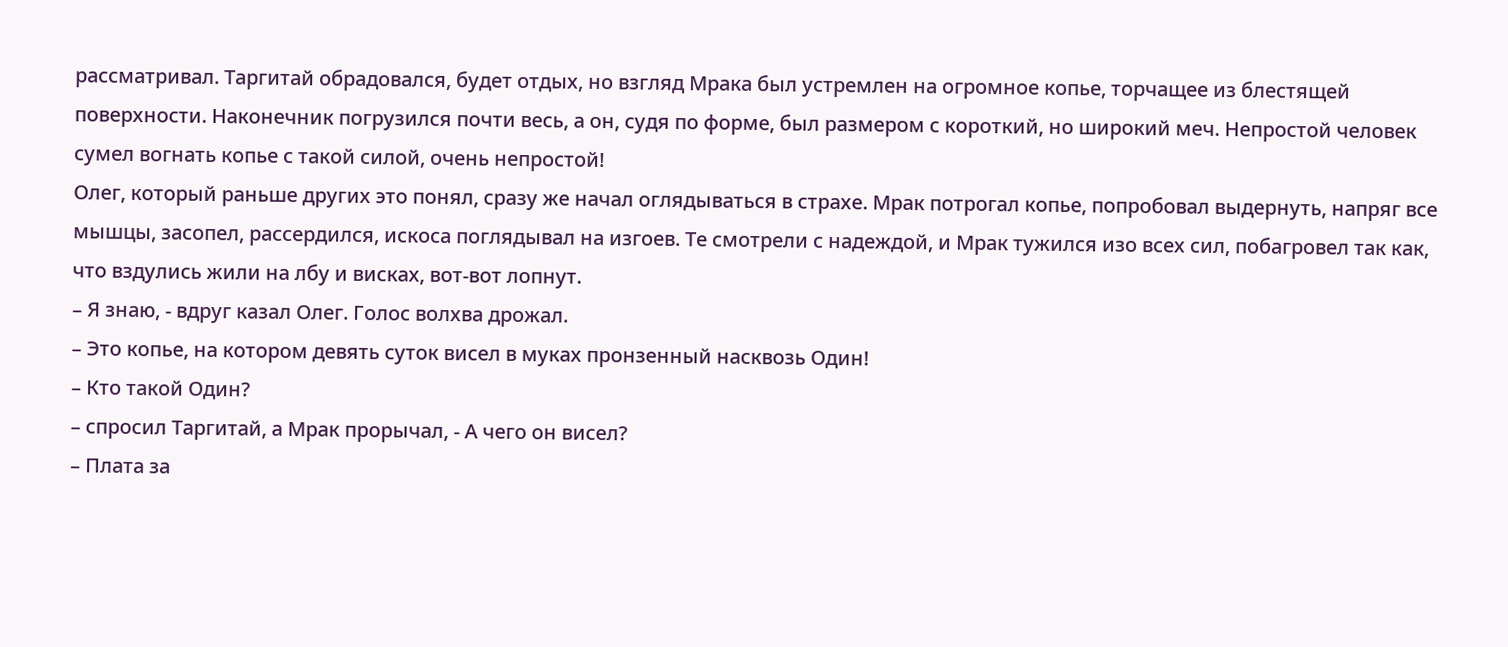рассматривал. Таргитай обрадовался, будет отдых, но взгляд Мрака был устремлен на огромное копье, торчащее из блестящей поверхности. Наконечник погрузился почти весь, а он, судя по форме, был размером с короткий, но широкий меч. Непростой человек сумел вогнать копье с такой силой, очень непростой!
Олег, который раньше других это понял, сразу же начал оглядываться в страхе. Мрак потрогал копье, попробовал выдернуть, напряг все мышцы, засопел, рассердился, искоса поглядывал на изгоев. Те смотрели с надеждой, и Мрак тужился изо всех сил, побагровел так как, что вздулись жили на лбу и висках, вот-вот лопнут.
– Я знаю, - вдруг казал Олег. Голос волхва дрожал.
– Это копье, на котором девять суток висел в муках пронзенный насквозь Один!
– Кто такой Один?
– спросил Таргитай, а Мрак прорычал, - А чего он висел?
– Плата за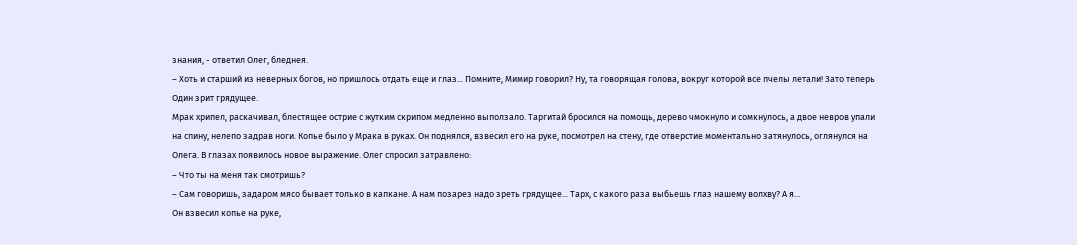знания, - ответил Олег, бледнея.
– Хоть и старший из неверных богов, но пришлось отдать еще и глаз... Помните, Мимир говорил? Ну, та говорящая голова, вокруг которой все пчелы летали! Зато теперь Один зрит грядущее.
Мрак хрипел, раскачивал, блестящее острие с жутким скрипом медленно выползало. Таргитай бросился на помощь, дерево чмокнуло и сомкнулось, а двое невров упали на спину, нелепо задрав ноги. Копье было у Мрака в руках. Он поднялся, взвесил его на руке, посмотрел на стену, где отверстие моментально затянулось, оглянулся на Олега. В глазах появилось новое выражение. Олег спросил затравлено:
– Что ты на меня так смотришь?
– Сам говоришь, задаром мясо бывает только в капкане. А нам позарез надо зреть грядущее... Тарх, с какого раза выбьешь глаз нашему волхву? А я...
Он взвесил копье на руке,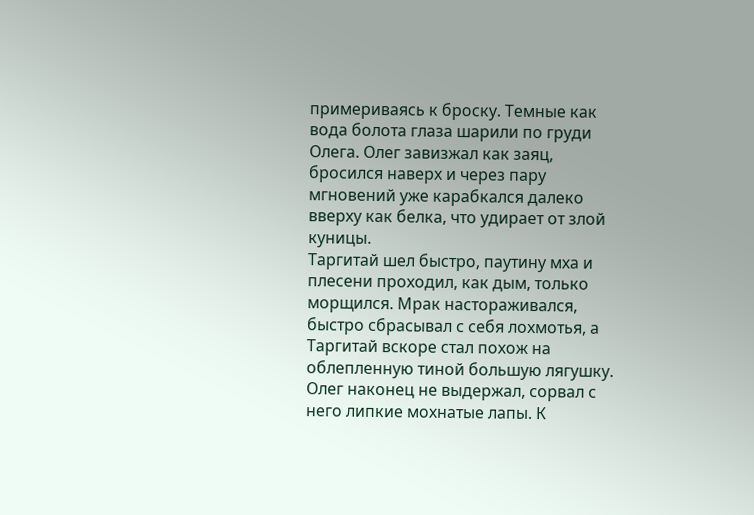примериваясь к броску. Темные как вода болота глаза шарили по груди Олега. Олег завизжал как заяц, бросился наверх и через пару мгновений уже карабкался далеко вверху как белка, что удирает от злой куницы.
Таргитай шел быстро, паутину мха и плесени проходил, как дым, только морщился. Мрак настораживался, быстро сбрасывал с себя лохмотья, а Таргитай вскоре стал похож на облепленную тиной большую лягушку. Олег наконец не выдержал, сорвал с него липкие мохнатые лапы. К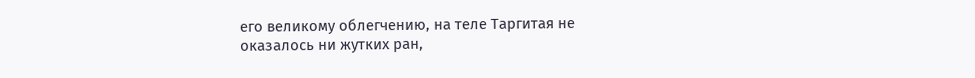его великому облегчению, на теле Таргитая не оказалось ни жутких ран,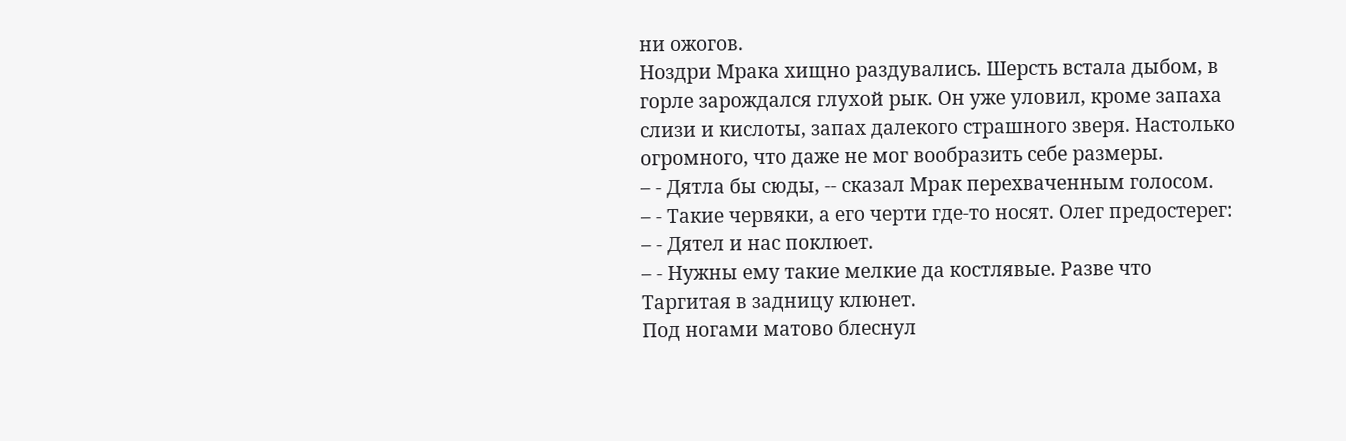ни ожогов.
Ноздри Мрака хищно раздувались. Шерсть встала дыбом, в горле зарождался глухой рык. Он уже уловил, кроме запаха слизи и кислоты, запах далекого страшного зверя. Настолько огромного, что даже не мог вообразить себе размеры.
– - Дятла бы сюды, -- сказал Мрак перехваченным голосом.
– - Такие червяки, а его черти где-то носят. Олег предостерег:
– - Дятел и нас поклюет.
– - Нужны ему такие мелкие да костлявые. Разве что Таргитая в задницу клюнет.
Под ногами матово блеснул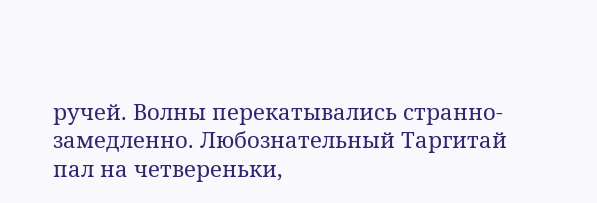ручей. Волны перекатывались странно-замедленно. Любознательный Таргитай пал на четвереньки,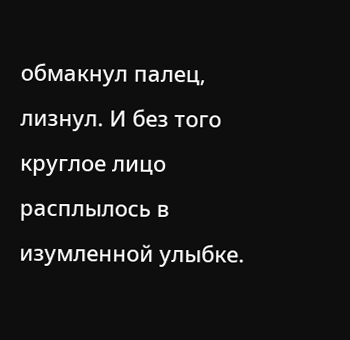обмакнул палец, лизнул. И без того круглое лицо расплылось в изумленной улыбке.